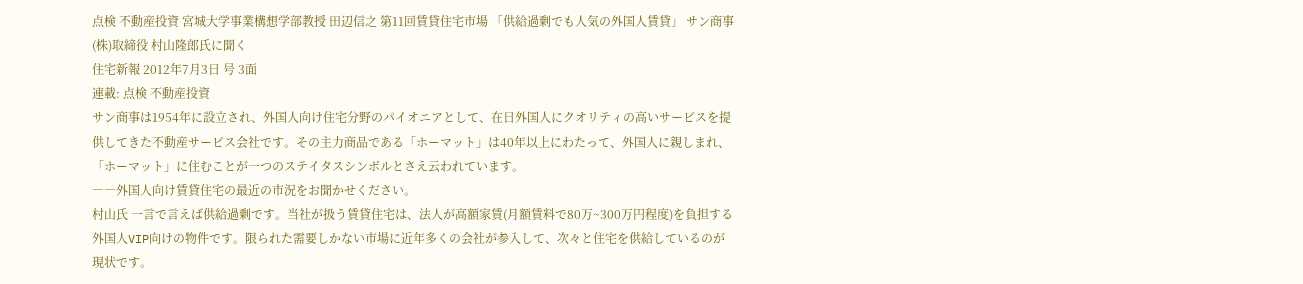点検 不動産投資 宮城大学事業構想学部教授 田辺信之 第11回賃貸住宅市場 「供給過剰でも人気の外国人賃貸」 サン商事(株)取締役 村山隆郎氏に聞く
住宅新報 2012年7月3日 号 3面
連載: 点検 不動産投資
サン商事は1954年に設立され、外国人向け住宅分野のパイオニアとして、在日外国人にクオリティの高いサービスを提供してきた不動産サービス会社です。その主力商品である「ホーマット」は40年以上にわたって、外国人に親しまれ、「ホーマット」に住むことが一つのステイタスシンボルとさえ云われています。
――外国人向け賃貸住宅の最近の市況をお聞かせください。
村山氏 一言で言えば供給過剰です。当社が扱う賃貸住宅は、法人が高額家賃(月額賃料で80万~300万円程度)を負担する外国人VIP向けの物件です。限られた需要しかない市場に近年多くの会社が参入して、次々と住宅を供給しているのが現状です。